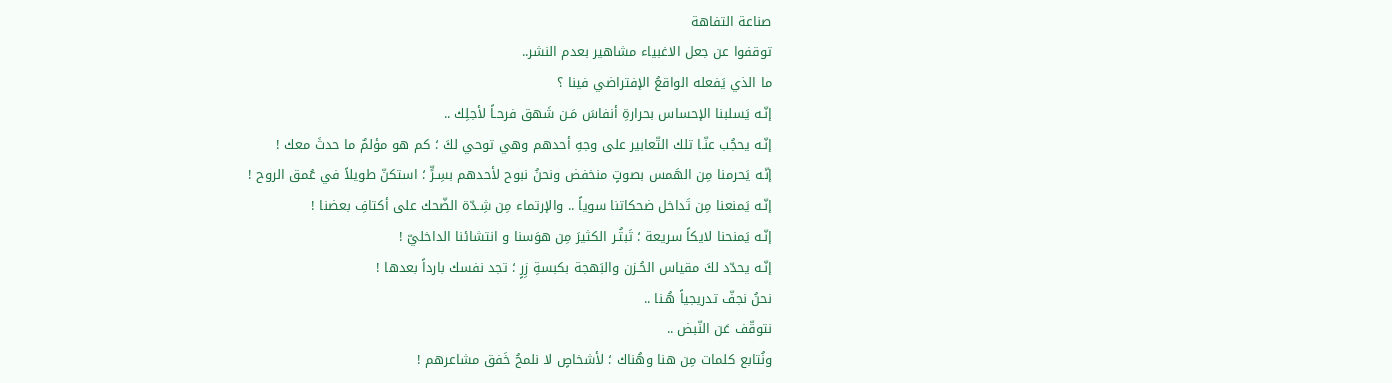صناعة التفاهة
توقفوا عن جعل الاغبياء مشاهير بعدم النشر..
ما الذي يَفعله الواقعُ الإفتراضي فينا ؟
إنّـه يَسلبنا الإحساس بحرارةِ أنفاسَ مَـن شَهق فرحـاً لأجلِك ..
إنّـه يحجُب عنّـا تلك التّعابير على وجهِ أحدهم وهي توحي لكَ ؛ كم هو مؤلمٌ ما حدثَ معك !
إنّـه يَحرمنا مِن الهَمس بصوتٍ منخفض ونحنُ نبوح لأحدهم بسِـرٍّ ؛ استكنّ طويلاً في عُمق الروح !
إنّـه يَمنعنا مِن تَداخل ضحكاتنا سوياً .. والإرتماء مِن شِـدّة الضّحك على أكتافِ بعضنا !
إنّـه يَمنحنا لايكاً سريعة ؛ تَبتُـر الكثيرَ مِن هوَسنا و انتشائنا الداخليّ !
إنّـه يحدّد لكَ مقياس الحُـزن والبَهجة بكبسةِ زِرٍ ؛ تجد نفسك بارداً بعدها !
نحنُ نجفّ تدريجياً هُـنا ..
نتوقّف عَن النّبض ..
ونُتابع كلمات مِن هنا وهُناك ؛ لأشخاصٍ لا نلمحُ خَفق مشاعرهم !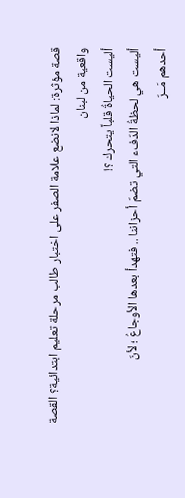قصة مؤثرة: لماذا لانضع علامة الصفر على اختبار طالب مرحلة تعليم ابتدائية؟ القصة واقعية من لبنان
أليست الحياةُ قلباً يتحرك ؟!
أليست هي لحظةُ الدّفء التي تضمّ أحزاننا .. فتهدأ بعدها الأوجاعُ ؛ لأنّ
أحدهم مَــرّ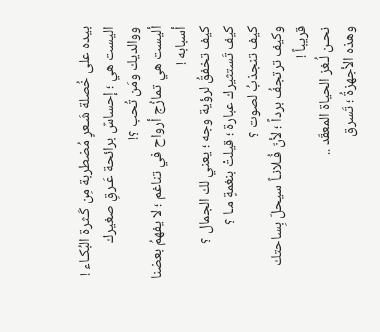بيده على خُصلة شَـعرٍ مُضطربة مِن كَـثرة البُكـاء !
اليست هي ؛ إحساسٌ برائحة عَـرقِ صغيرك ووالديك ومَن تُحب ؟!
أليست هي تمازُج أرواح في تناغم ؛ لا يفهمُ بعضنا أسبابه !
كيف تخفقُ لرؤية وجه ؛ يعني لك الجمال ؟
كيف تَستثيرك عبارة ؛ قيلتْ بنغمةٍ مـا ؟
كيف تنجذبُ لصوت ؟
وكيف ترتجفُ برداً ؛ لأنّ فُـلانـاً سيحلّ بِساحتك قريباً !
نحـن لُـغز الحياة المعقّد ..
وهذه الأجهزةُ ؛ تَسرق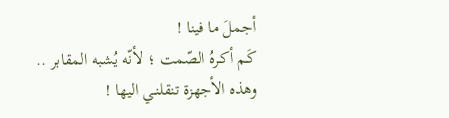أجملَ ما فينا !
كَـم أكـرهُ الصّمت ؛ لأنّه يُشبه المقابر ..
وهذه الأجهزة تنقلنـي اليها !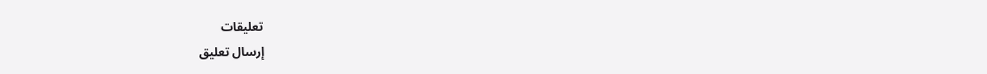تعليقات
إرسال تعليق